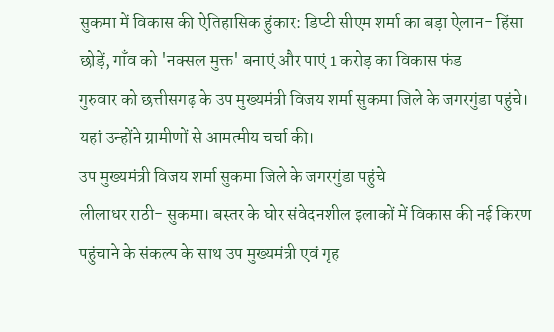सुकमा में विकास की ऐतिहासिक हुंकार: डिप्टी सीएम शर्मा का बड़ा ऐलान- हिंसा छोड़ें, गाँव को 'नक्सल मुक्त' बनाएं और पाएं 1 करोड़ का विकास फंड
गुरुवार को छत्तीसगढ़ के उप मुख्यमंत्री विजय शर्मा सुकमा जिले के जगरगुंडा पहुंचे। यहां उन्होंने ग्रामीणों से आमत्मीय चर्चा की।
उप मुख्यमंत्री विजय शर्मा सुकमा जिले के जगरगुंडा पहुंचे
लीलाधर राठी- सुकमा। बस्तर के घोर संवेदनशील इलाकों में विकास की नई किरण पहुंचाने के संकल्प के साथ उप मुख्यमंत्री एवं गृह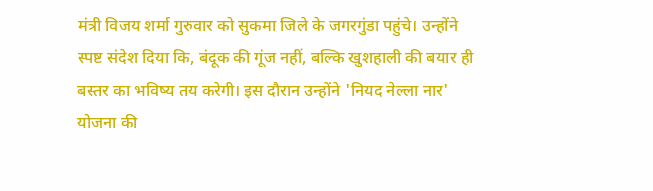मंत्री विजय शर्मा गुरुवार को सुकमा जिले के जगरगुंडा पहुंचे। उन्होंने स्पष्ट संदेश दिया कि, बंदूक की गूंज नहीं, बल्कि खुशहाली की बयार ही बस्तर का भविष्य तय करेगी। इस दौरान उन्होंने 'नियद नेल्ला नार' योजना की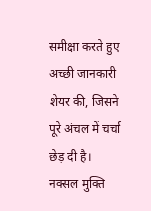समीक्षा करते हुए अच्छी जानकारी शेयर की, जिसने पूरे अंचल में चर्चा छेड़ दी है।
नक्सल मुक्ति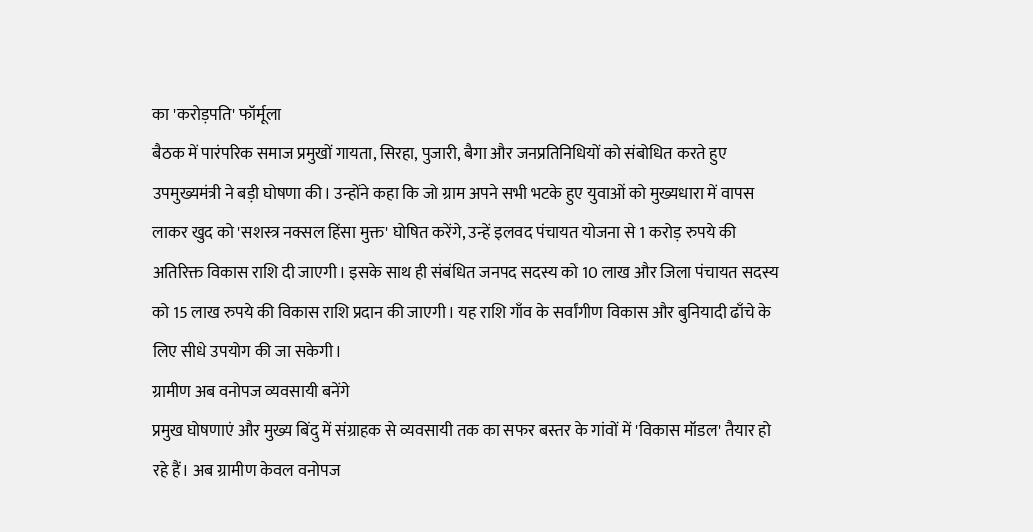का 'करोड़पति' फॉर्मूला
बैठक में पारंपरिक समाज प्रमुखों गायता, सिरहा, पुजारी, बैगा और जनप्रतिनिधियों को संबोधित करते हुए उपमुख्यमंत्री ने बड़ी घोषणा की। उन्होंने कहा कि जो ग्राम अपने सभी भटके हुए युवाओं को मुख्यधारा में वापस लाकर खुद को 'सशस्त्र नक्सल हिंसा मुक्त' घोषित करेंगे, उन्हें इलवद पंचायत योजना से 1 करोड़ रुपये की अतिरिक्त विकास राशि दी जाएगी। इसके साथ ही संबंधित जनपद सदस्य को 10 लाख और जिला पंचायत सदस्य को 15 लाख रुपये की विकास राशि प्रदान की जाएगी। यह राशि गाँव के सर्वांगीण विकास और बुनियादी ढाँचे के लिए सीधे उपयोग की जा सकेगी।
ग्रामीण अब वनोपज व्यवसायी बनेंगे
प्रमुख घोषणाएं और मुख्य बिंदु में संग्राहक से व्यवसायी तक का सफर बस्तर के गांवों में 'विकास मॉडल' तैयार हो रहे हैं। अब ग्रामीण केवल वनोपज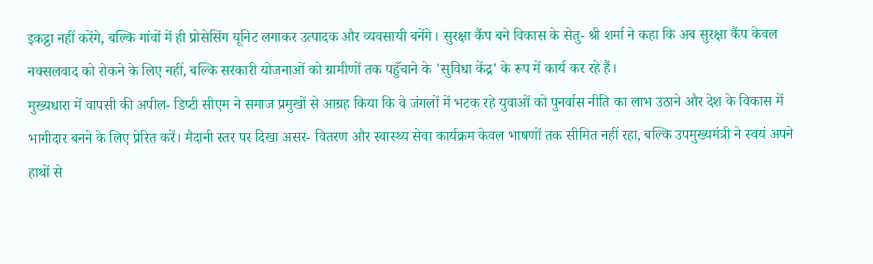इकट्ठा नहीं करेंगे, बल्कि गांवों में ही प्रोसेसिंग यूनिट लगाकर उत्पादक और व्यवसायी बनेंगे। सुरक्षा कैंप बने विकास के सेतु- श्री शर्मा ने कहा कि अब सुरक्षा कैंप केवल नक्सलवाद को रोकने के लिए नहीं, बल्कि सरकारी योजनाओं को ग्रामीणों तक पहुँचाने के 'सुविधा केंद्र' के रूप में कार्य कर रहे हैं।
मुख्यधारा में वापसी की अपील- डिप्टी सीएम ने समाज प्रमुखों से आग्रह किया कि वे जंगलों में भटक रहे युवाओं को पुनर्वास नीति का लाभ उठाने और देश के विकास में भागीदार बनने के लिए प्रेरित करें। मैदानी स्तर पर दिखा असर- वितरण और स्वास्थ्य सेवा कार्यक्रम केवल भाषणों तक सीमित नहीं रहा, बल्कि उपमुख्यमंत्री ने स्वयं अपने हाथों से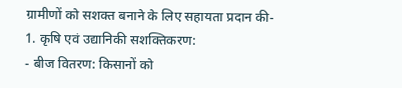ग्रामीणों को सशक्त बनाने के लिए सहायता प्रदान की-
1. कृषि एवं उद्यानिकी सशक्तिकरण:
- बीज वितरण: किसानों को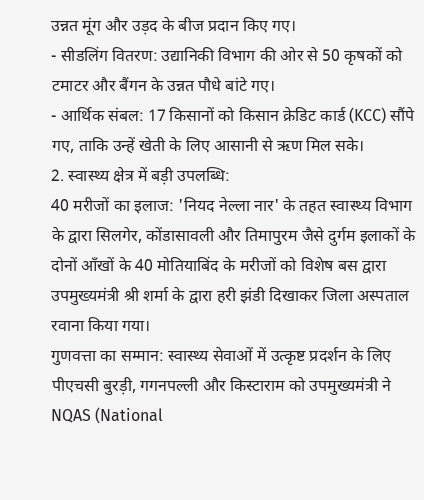उन्नत मूंग और उड़द के बीज प्रदान किए गए।
- सीडलिंग वितरण: उद्यानिकी विभाग की ओर से 50 कृषकों को टमाटर और बैंगन के उन्नत पौधे बांटे गए।
- आर्थिक संबल: 17 किसानों को किसान क्रेडिट कार्ड (KCC) सौंपे गए, ताकि उन्हें खेती के लिए आसानी से ऋण मिल सके।
2. स्वास्थ्य क्षेत्र में बड़ी उपलब्धि:
40 मरीजों का इलाज: 'नियद नेल्ला नार' के तहत स्वास्थ्य विभाग के द्वारा सिलगेर, कोंडासावली और तिमापुरम जैसे दुर्गम इलाकों के दोनों आँखों के 40 मोतियाबिंद के मरीजों को विशेष बस द्वारा उपमुख्यमंत्री श्री शर्मा के द्वारा हरी झंडी दिखाकर जिला अस्पताल रवाना किया गया।
गुणवत्ता का सम्मान: स्वास्थ्य सेवाओं में उत्कृष्ट प्रदर्शन के लिए पीएचसी बुरड़ी, गगनपल्ली और किस्टाराम को उपमुख्यमंत्री ने NQAS (National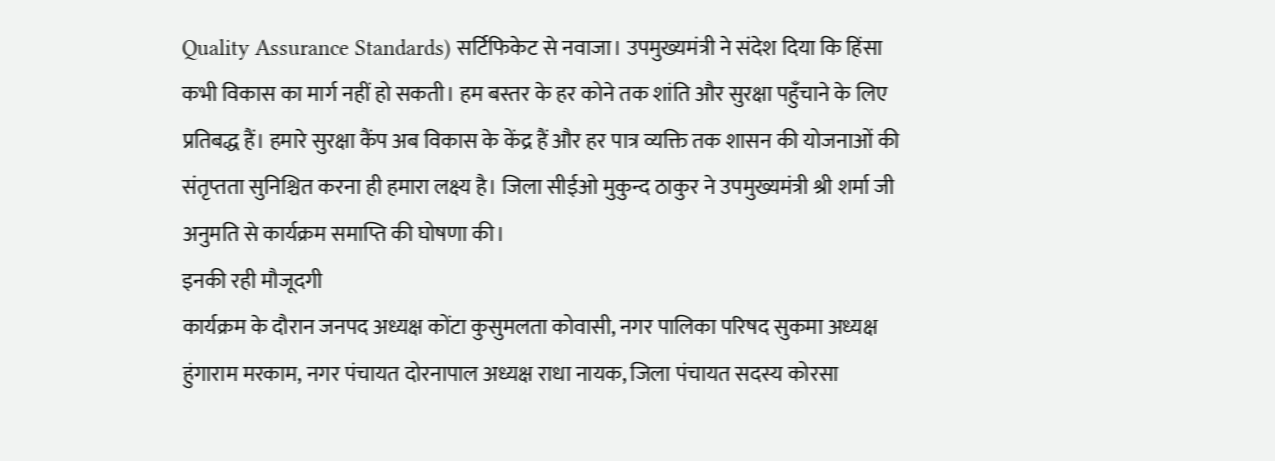Quality Assurance Standards) सर्टिफिकेट से नवाजा। उपमुख्यमंत्री ने संदेश दिया कि हिंसा कभी विकास का मार्ग नहीं हो सकती। हम बस्तर के हर कोने तक शांति और सुरक्षा पहुँचाने के लिए प्रतिबद्ध हैं। हमारे सुरक्षा कैंप अब विकास के केंद्र हैं और हर पात्र व्यक्ति तक शासन की योजनाओं की संतृप्तता सुनिश्चित करना ही हमारा लक्ष्य है। जिला सीईओ मुकुन्द ठाकुर ने उपमुख्यमंत्री श्री शर्मा जी अनुमति से कार्यक्रम समाप्ति की घोषणा की।
इनकी रही मौजूदगी
कार्यक्रम के दौरान जनपद अध्यक्ष कोंटा कुसुमलता कोवासी, नगर पालिका परिषद सुकमा अध्यक्ष हुंगाराम मरकाम, नगर पंचायत दोरनापाल अध्यक्ष राधा नायक, जिला पंचायत सदस्य कोरसा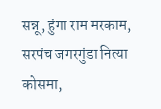सन्नू, हुंगा राम मरकाम, सरपंच जगरगुंडा नित्या कोसमा,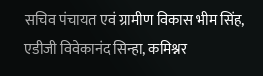सचिव पंचायत एवं ग्रामीण विकास भीम सिंह, एडीजी विवेकानंद सिन्हा, कमिश्नर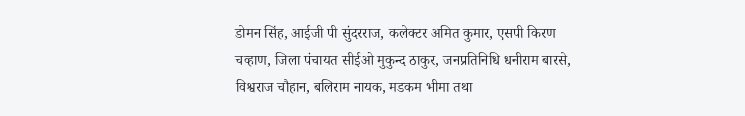डोमन सिंह, आईजी पी सुंदरराज, कलेक्टर अमित कुमार, एसपी किरण चव्हाण, जिला पंचायत सीईओ मुकुन्द ठाकुर, जनप्रतिनिधि धनीराम बारसे, विश्वराज चौहान, बलिराम नायक, मडकम भीमा तथा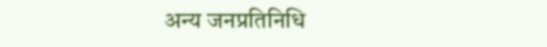अन्य जनप्रतिनिधि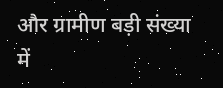और ग्रामीण बड़ी संख्या में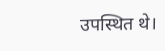उपस्थित थे।